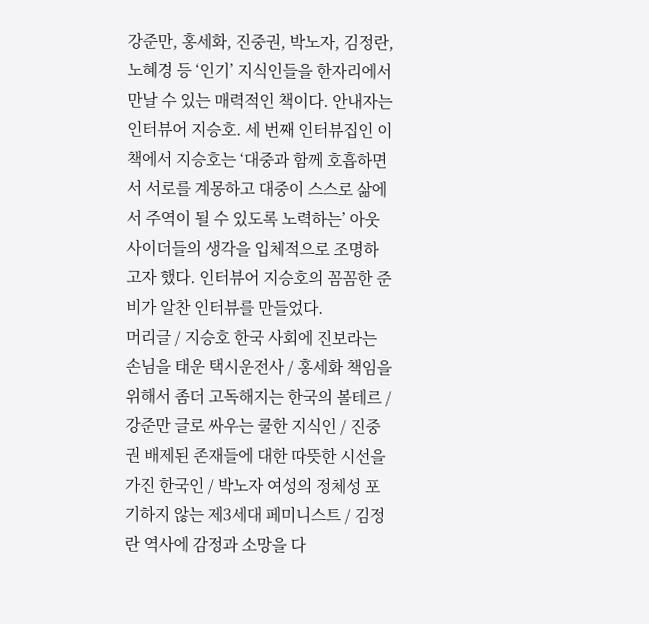강준만, 홍세화, 진중권, 박노자, 김정란, 노혜경 등 ‘인기’ 지식인들을 한자리에서 만날 수 있는 매력적인 책이다. 안내자는 인터뷰어 지승호. 세 번째 인터뷰집인 이 책에서 지승호는 ‘대중과 함께 호흡하면서 서로를 계몽하고 대중이 스스로 삶에서 주역이 될 수 있도록 노력하는’ 아웃사이더들의 생각을 입체적으로 조명하고자 했다. 인터뷰어 지승호의 꼼꼼한 준비가 알찬 인터뷰를 만들었다.
머리글 / 지승호 한국 사회에 진보라는 손님을 태운 택시운전사 / 홍세화 책임을 위해서 좀더 고독해지는 한국의 볼테르 / 강준만 글로 싸우는 쿨한 지식인 / 진중권 배제된 존재들에 대한 따뜻한 시선을 가진 한국인 / 박노자 여성의 정체성 포기하지 않는 제3세대 페미니스트 / 김정란 역사에 감정과 소망을 다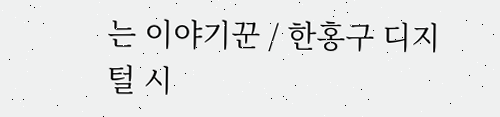는 이야기꾼 / 한홍구 디지털 시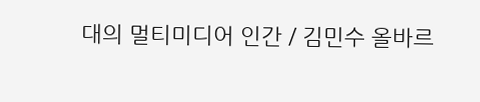대의 멀티미디어 인간 / 김민수 올바르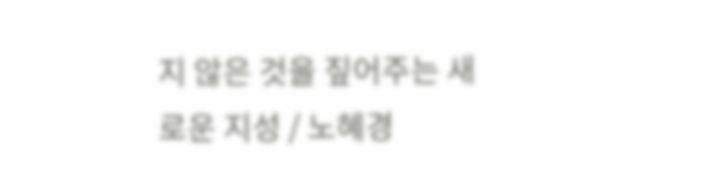지 않은 것을 짚어주는 새로운 지성 / 노혜경